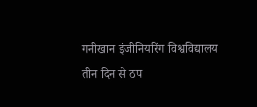गनीखान इंजीनियरिंग विश्वविद्यालय तीन दिन से ठप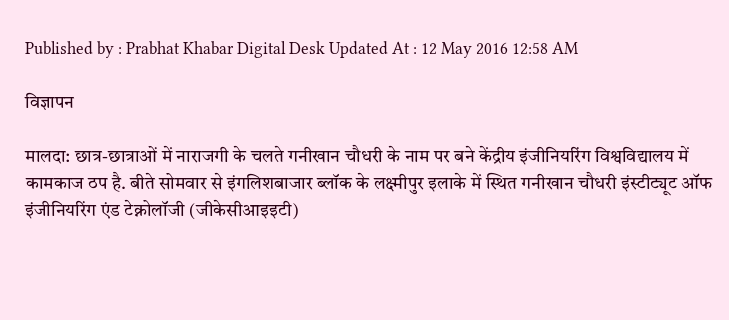Published by : Prabhat Khabar Digital Desk Updated At : 12 May 2016 12:58 AM

विज्ञापन

मालदा: छात्र-छात्राओं में नाराजगी के चलते गनीखान चौधरी के नाम पर बने केंद्रीय इंजीनियरिंग विश्वविद्यालय में कामकाज ठप है. बीते सोमवार से इंगलिशबाजार ब्लॉक के लक्ष्मीपुर इलाके में स्थित गनीखान चौधरी इंस्टीट्यूट ऑफ इंजीनियरिंग एंड टेक्नोलॉजी (जीकेसीआइइटी)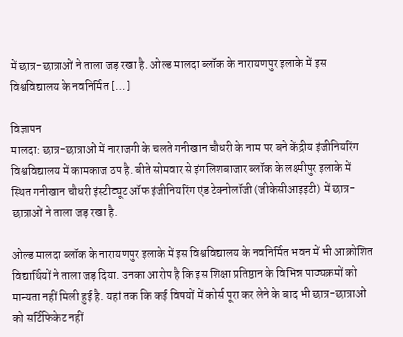में छात्र-छात्राओं ने ताला जड़ रखा है. ओल्ड मालदा ब्लॉक के नारायणपुर इलाके में इस विश्वविद्यालय के नवनिर्मित […]

विज्ञापन
मालदा: छात्र-छात्राओं में नाराजगी के चलते गनीखान चौधरी के नाम पर बने केंद्रीय इंजीनियरिंग विश्वविद्यालय में कामकाज ठप है. बीते सोमवार से इंगलिशबाजार ब्लॉक के लक्ष्मीपुर इलाके में स्थित गनीखान चौधरी इंस्टीट्यूट ऑफ इंजीनियरिंग एंड टेक्नोलॉजी (जीकेसीआइइटी) में छात्र-छात्राओं ने ताला जड़ रखा है.

ओल्ड मालदा ब्लॉक के नारायणपुर इलाके में इस विश्वविद्यालय के नवनिर्मित भवन में भी आक्रोशित विद्यार्थियों ने ताला जड़ दिया. उनका आरोप है कि इस शिक्षा प्रतिष्ठान के विभिन्न पाठ्यक्रमों को मान्यता नहीं मिली हुई है. यहां तक कि कई विषयों में कोर्स पूरा कर लेने के बाद भी छात्र-छात्राओं को सर्टिफिकेट नहीं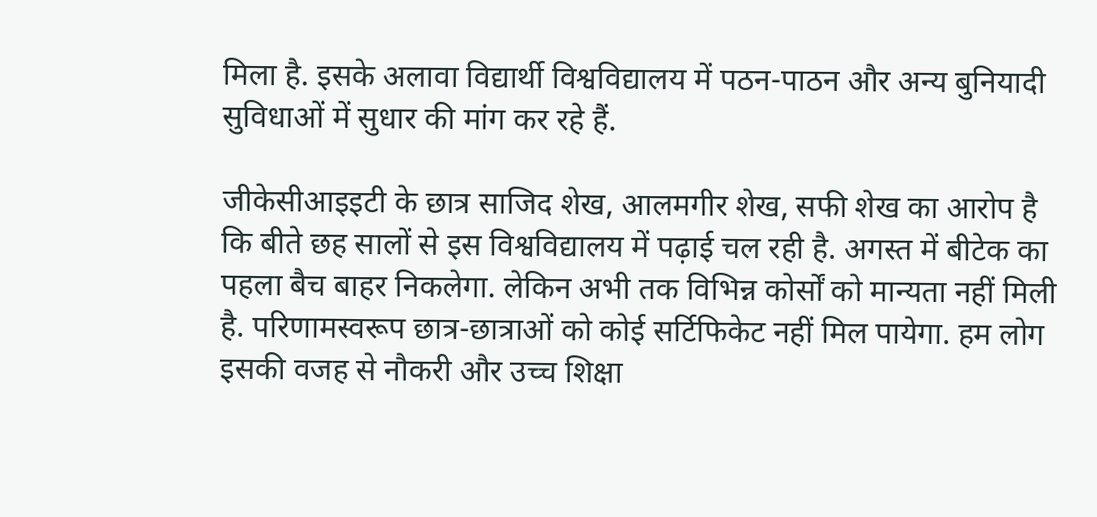मिला है. इसके अलावा विद्यार्थी विश्वविद्यालय में पठन-पाठन और अन्य बुनियादी सुविधाओं में सुधार की मांग कर रहे हैं.

जीकेसीआइइटी के छात्र साजिद शेख, आलमगीर शेख, सफी शेख का आरोप है कि बीते छह सालों से इस विश्वविद्यालय में पढ़ाई चल रही है. अगस्त में बीटेक का पहला बैच बाहर निकलेगा. लेकिन अभी तक विभिन्न कोर्सों को मान्यता नहीं मिली है. परिणामस्वरूप छात्र-छात्राओं को कोई सर्टिफिकेट नहीं मिल पायेगा. हम लोग इसकी वजह से नौकरी और उच्च शिक्षा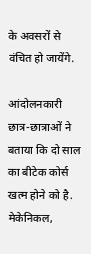के अवसरों से वंचित हो जायेंगे.

आंदोलनकारी छात्र-छात्राओं ने बताया कि दो साल का बीटेक कोर्स खत्म होने को है. मेकेनिकल,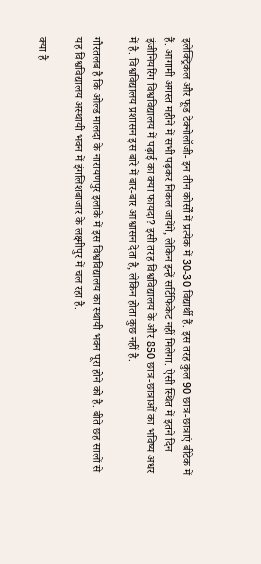इलेक्ट्रिकल और फूड टेक्नोलॉजी- इन तीन कोर्सों में प्रत्येक में 30-30 विद्यार्थी हैं. इस तरह कुल 90 छात्र-छात्राएं बीटेक में हैं. आगामी अगस्त महीने में सभी पढ़कर निकल जायेंगे, लेकिन इन्हें सर्टिफिकेट नहीं मिलेगा. ऐसी स्थित में इतने दिन इंजीनियरिंग विश्वविद्यालय में पढ़ाई का क्या फायदा? इसी तरह विश्वविद्यालय के और 850 छात्र-छात्राओं का भविष्य अधर में है. विश्वविद्यालय प्रशासन इस बारे में बार-बार आश्वासन देता है, लेकिन होता कुछ नहीं है.

गौरतलब है कि ओल्ड मालदा के नारायणपुर इलाके में इस विश्वविद्यालय का स्थायी भवन पूरा होने को है. बीते छह सालों से यह विश्वविद्यालय अस्थायी भवन में इंगलिशबाजार के लक्ष्मीपुर में चल रहा है.

क्या है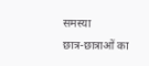समस्या
छात्र-छात्राओं का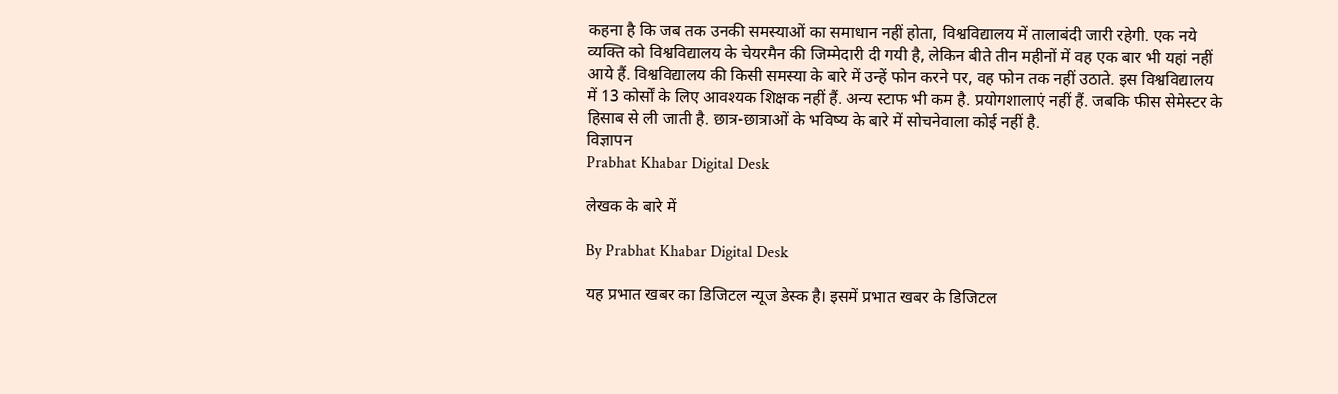कहना है कि जब तक उनकी समस्याओं का समाधान नहीं होता, विश्वविद्यालय में तालाबंदी जारी रहेगी. एक नये व्यक्ति को विश्वविद्यालय के चेयरमैन की जिम्मेदारी दी गयी है, लेकिन बीते तीन महीनों में वह एक बार भी यहां नहीं आये हैं. विश्वविद्यालय की किसी समस्या के बारे में उन्हें फोन करने पर, वह फोन तक नहीं उठाते. इस विश्वविद्यालय में 13 कोर्सों के लिए आवश्यक शिक्षक नहीं हैं. अन्य स्टाफ भी कम है. प्रयोगशालाएं नहीं हैं. जबकि फीस सेमेस्टर के हिसाब से ली जाती है. छात्र-छात्राओं के भविष्य के बारे में सोचनेवाला कोई नहीं है.
विज्ञापन
Prabhat Khabar Digital Desk

लेखक के बारे में

By Prabhat Khabar Digital Desk

यह प्रभात खबर का डिजिटल न्यूज डेस्क है। इसमें प्रभात खबर के डिजिटल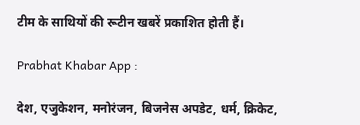टीम के साथियों की रूटीन खबरें प्रकाशित होती हैं।

Prabhat Khabar App :

देश, एजुकेशन, मनोरंजन, बिजनेस अपडेट, धर्म, क्रिकेट,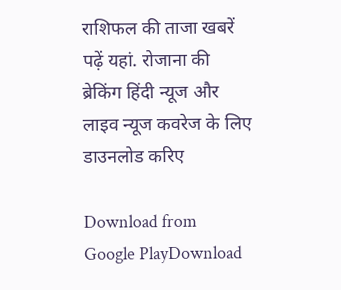राशिफल की ताजा खबरें पढ़ें यहां. रोजाना की ब्रेकिंग हिंदी न्यूज और लाइव न्यूज कवरेज के लिए डाउनलोड करिए

Download from Google PlayDownload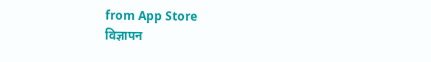from App Store
विज्ञापन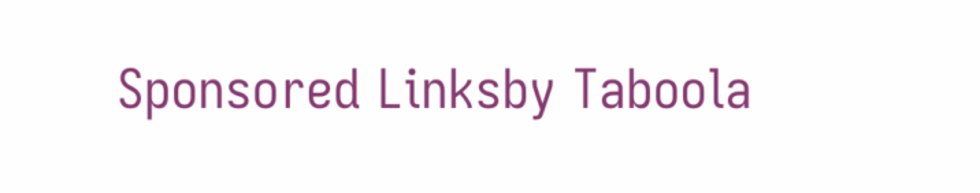Sponsored Linksby Taboola